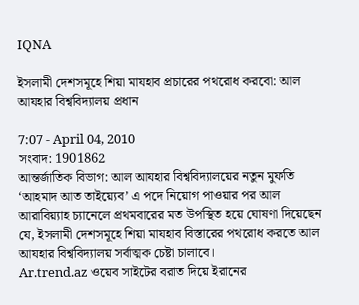IQNA

ইসলামী দেশসমূহে শিয়া মাযহাব প্রচারের পথরোধ করবো: আল আযহার বিশ্ববিদ্যালয় প্রধান

7:07 - April 04, 2010
সংবাদ: 1901862
আন্তর্জাতিক বিভাগ: আল আযহার বিশ্ববিদ্যালয়ের নতুন মুফতি ‘আহমাদ আত তাইয়্যেব’ এ পদে নিয়োগ পাওয়ার পর আল আরাবিয়্যাহ চ্যানেলে প্রথমবারের মত উপস্থিত হয়ে ঘোষণা দিয়েছেন যে, ইসলামী দেশসমূহে শিয়া মাযহাব বিস্তারের পথরোধ করতে আল আযহার বিশ্ববিদ্যালয় সর্বাত্মক চেষ্টা চালাবে।
Ar.trend.az ওয়েব সাইটের বরাত দিয়ে ইরানের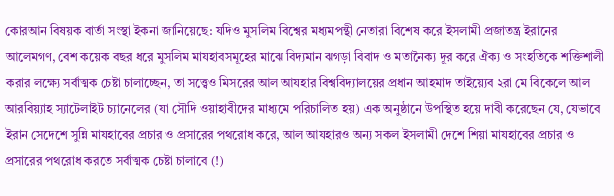কোরআন বিষয়ক বার্তা সংস্থা ইকনা জানিয়েছে: যদিও মুসলিম বিশ্বের মধ্যমপন্থী নেতারা বিশেষ করে ইসলামী প্রজাতন্ত্র ইরানের আলেমগণ, বেশ কয়েক বছর ধরে মুসলিম মাযহাবসমূহের মাঝে বিদ্যমান ঝগড়া বিবাদ ও মতানৈক্য দূর করে ঐক্য ও সংহতিকে শক্তিশালী করার লক্ষ্যে সর্বাত্মক চেষ্টা চালাচ্ছেন, তা সত্ত্বেও মিসরের আল আযহার বিশ্ববিদ্যালয়ের প্রধান আহমাদ তাইয়্যেব ২রা মে বিকেলে আল আরবিয়্যাহ স্যাটেলাইট চ্যানেলের (যা সৌদি ওয়াহাবীদের মাধ্যমে পরিচালিত হয়) এক অনুষ্ঠানে উপস্থিত হয়ে দাবী করেছেন যে, যেভাবে ইরান সেদেশে সুন্নি মাযহাবের প্রচার ও প্রসারের পথরোধ করে, আল আযহারও অন্য সকল ইসলামী দেশে শিয়া মাযহাবের প্রচার ও প্রসারের পথরোধ করতে সর্বাত্মক চেষ্টা চালাবে (!)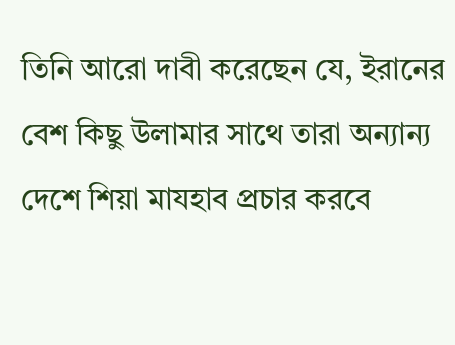তিনি আরো দাবী করেছেন যে, ইরানের বেশ কিছু উলামার সাথে তারা অন্যান্য দেশে শিয়া মাযহাব প্রচার করবে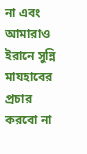না এবং আমারাও ইরানে সুন্নি মাযহাবের প্রচার করবো না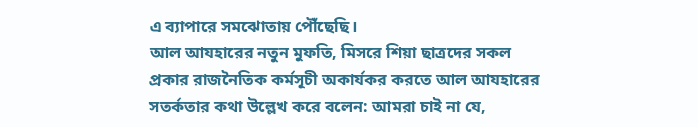এ ব্যাপারে সমঝোতায় পৌঁছেছি।
আল আযহারের নতুন মুফতি, মিসরে শিয়া ছাত্রদের সকল প্রকার রাজনৈতিক কর্মসূচী অকার্যকর করতে আল আযহারের সতর্কতার কথা উল্লেখ করে বলেন: আমরা চাই না যে,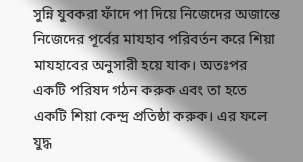সুন্নি যুবকরা ফাঁদে পা দিয়ে নিজেদের অজান্তে নিজেদের পূর্বের মাযহাব পরিবর্তন করে শিয়া মাযহাবের অনুসারী হয়ে যাক। অতঃপর একটি পরিষদ গঠন করুক এবং তা হতে একটি শিয়া কেন্দ্র প্রতিষ্ঠা করুক। এর ফলে যুদ্ধ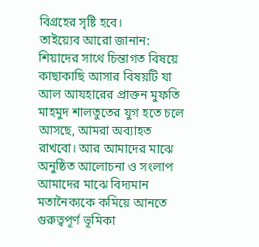বিগ্রহের সৃষ্টি হবে।
তাইয়্যেব আরো জানান: শিয়াদের সাথে চিন্তাগত বিষয়ে কাছাকাছি আসার বিষয়টি যা আল আযহারের প্রাক্তন মুফতি মাহমুদ শালতুতের যুগ হতে চলে আসছে, আমরা অব্যাহত রাখবো। আর আমাদের মাঝে অনুষ্ঠিত আলোচনা ও সংলাপ আমাদের মাঝে বিদ্যমান মতানৈক্যকে কমিয়ে আনতে গুরুত্বপূর্ণ ভূমিকা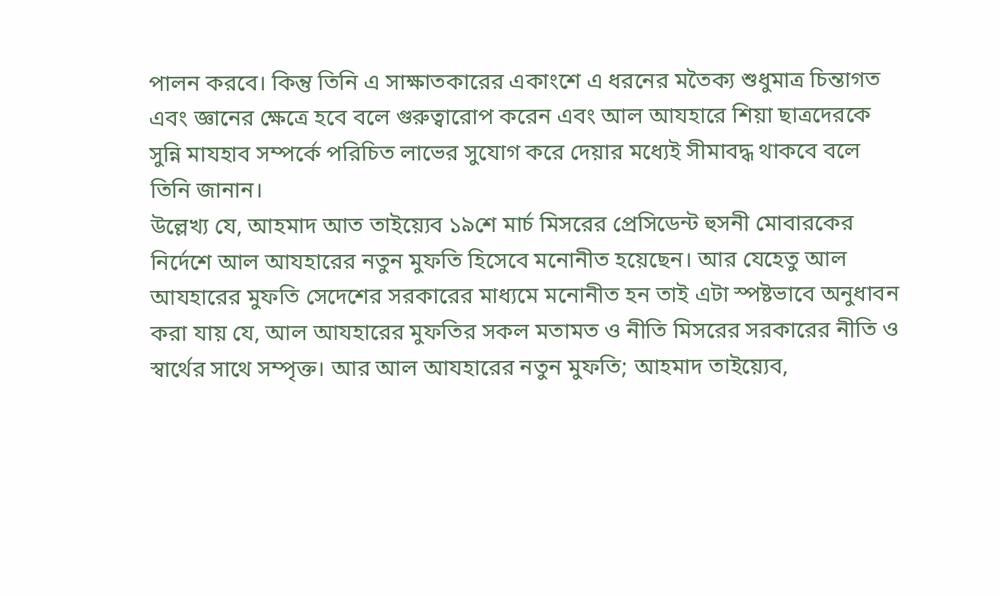পালন করবে। কিন্তু তিনি এ সাক্ষাতকারের একাংশে এ ধরনের মতৈক্য শুধুমাত্র চিন্তাগত এবং জ্ঞানের ক্ষেত্রে হবে বলে গুরুত্বারোপ করেন এবং আল আযহারে শিয়া ছাত্রদেরকে সুন্নি মাযহাব সম্পর্কে পরিচিত লাভের সুযোগ করে দেয়ার মধ্যেই সীমাবদ্ধ থাকবে বলে তিনি জানান।
উল্লেখ্য যে, আহমাদ আত তাইয়্যেব ১৯শে মার্চ মিসরের প্রেসিডেন্ট হুসনী মোবারকের নির্দেশে আল আযহারের নতুন মুফতি হিসেবে মনোনীত হয়েছেন। আর যেহেতু আল আযহারের মুফতি সেদেশের সরকারের মাধ্যমে মনোনীত হন তাই এটা স্পষ্টভাবে অনুধাবন করা যায় যে, আল আযহারের মুফতির সকল মতামত ও নীতি মিসরের সরকারের নীতি ও স্বার্থের সাথে সম্পৃক্ত। আর আল আযহারের নতুন মুফতি; আহমাদ তাইয়্যেব,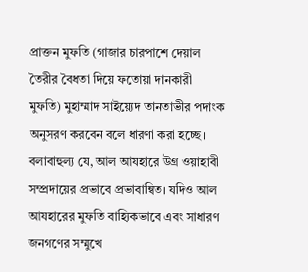প্রাক্তন মুফতি (গাজার চারপাশে দেয়াল তৈরীর বৈধতা দিয়ে ফতোয়া দানকারী মুফতি) মুহাম্মাদ সাইয়্যেদ তানতাভীর পদাংক অনুসরণ করবেন বলে ধারণা করা হচ্ছে।
বলাবাহুল্য যে, আল আযহারে উগ্র ওয়াহাবী সম্প্রদায়ের প্রভাবে প্রভাবান্বিত। যদিও আল আযহারের মুফতি বাহ্যিকভাবে এবং সাধারণ জনগণের সম্মুখে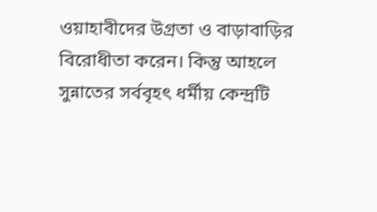ওয়াহাবীদের উগ্রতা ও বাড়াবাড়ির বিরোধীতা করেন। কিন্তু আহলে সুন্নাতের সর্ববৃহৎ ধর্মীয় কেন্দ্রটি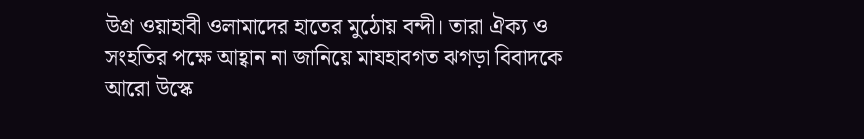উগ্র ওয়াহাবী ওলামাদের হাতের মুঠোয় বন্দী। তারা ঐক্য ও সংহতির পক্ষে আহ্বান না জানিয়ে মাযহাবগত ঝগড়া বিবাদকে আরো উস্কে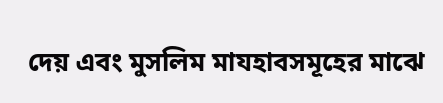দেয় এবং মুসলিম মাযহাবসমূহের মাঝে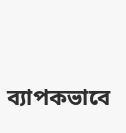ব্যাপকভাবে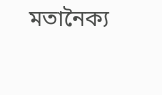মতানৈক্য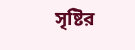সৃষ্টির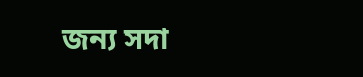জন্য সদা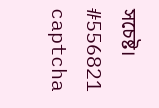সচেষ্ট। #556821
captcha